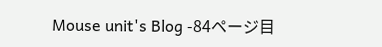Mouse unit's Blog -84ページ目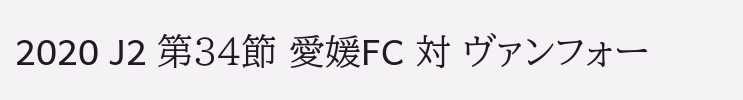2020 J2 第34節 愛媛FC 対 ヴァンフォー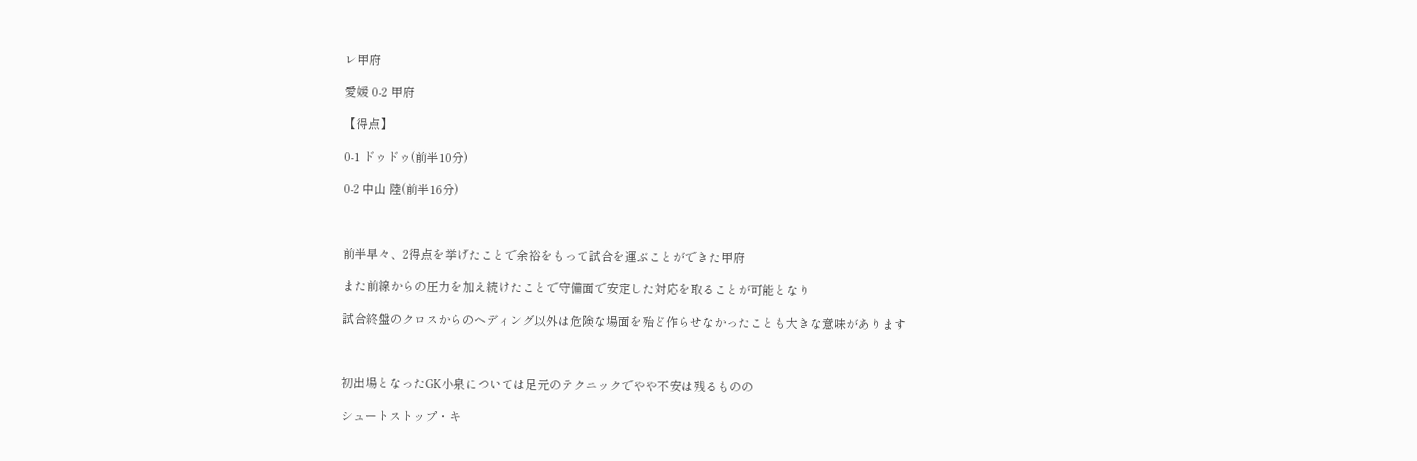レ甲府

愛媛 0-2 甲府

【得点】

0-1 ドゥドゥ(前半10分)

0-2 中山 陸(前半16分)



前半早々、2得点を挙げたことで余裕をもって試合を運ぶことができた甲府

また前線からの圧力を加え続けたことで守備面で安定した対応を取ることが可能となり

試合終盤のクロスからのヘディング以外は危険な場面を殆ど作らせなかったことも大きな意味があります



初出場となったGK小泉については足元のテクニックでやや不安は残るものの

シュートストップ・キ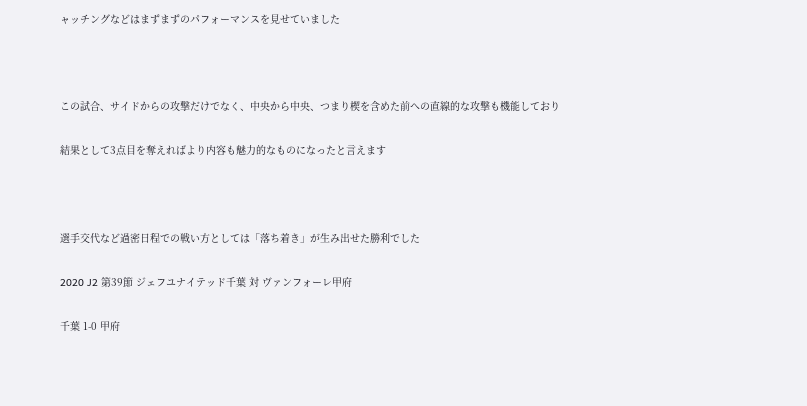ャッチングなどはまずまずのパフォーマンスを見せていました



この試合、サイドからの攻撃だけでなく、中央から中央、つまり楔を含めた前への直線的な攻撃も機能しており

結果として3点目を奪えればより内容も魅力的なものになったと言えます



選手交代など過密日程での戦い方としては「落ち着き」が生み出せた勝利でした

2020 J2 第39節 ジェフユナイテッド千葉 対 ヴァンフォーレ甲府

千葉 1-0 甲府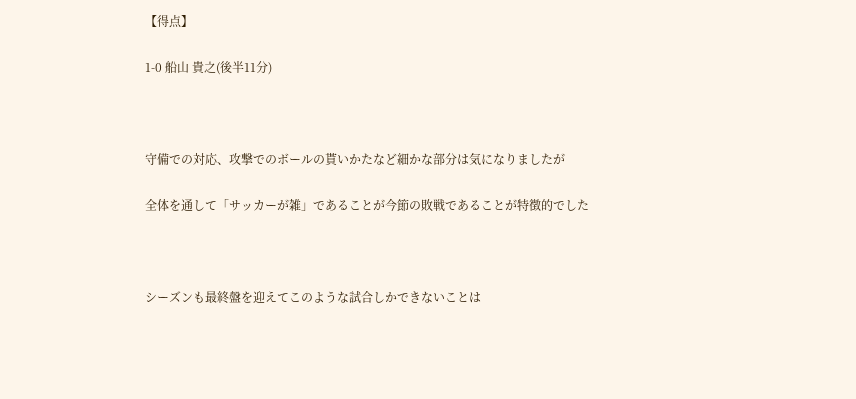【得点】

1-0 船山 貴之(後半11分)



守備での対応、攻撃でのボールの貰いかたなど細かな部分は気になりましたが

全体を通して「サッカーが雑」であることが今節の敗戦であることが特徴的でした



シーズンも最終盤を迎えてこのような試合しかできないことは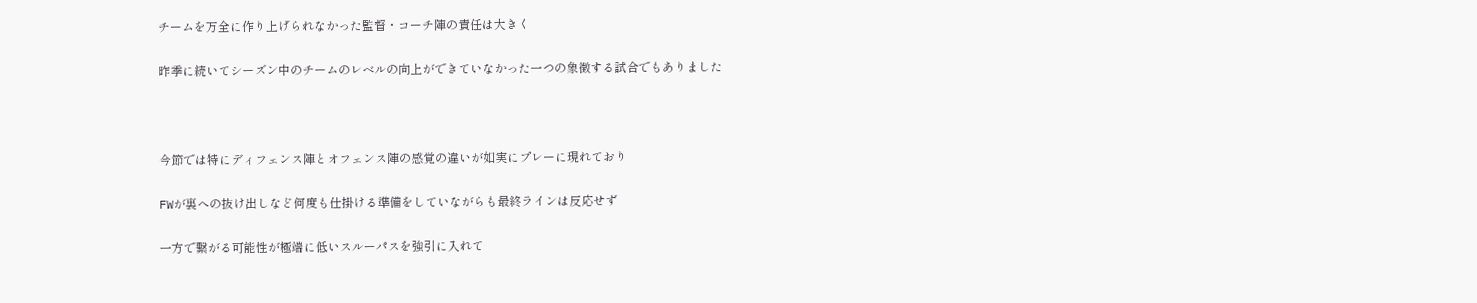チームを万全に作り上げられなかった監督・コーチ陣の責任は大きく

昨季に続いてシーズン中のチームのレベルの向上ができていなかった一つの象徴する試合でもありました



今節では特にディフェンス陣とオフェンス陣の感覚の違いが如実にプレーに現れており

FWが裏への抜け出しなど何度も仕掛ける準備をしていながらも最終ラインは反応せず

一方で繋がる可能性が極端に低いスルーパスを強引に入れて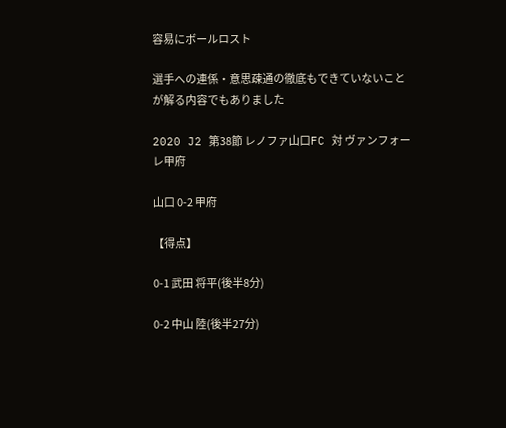容易にボールロスト

選手への連係・意思疎通の徹底もできていないことが解る内容でもありました

2020 J2 第38節 レノファ山口FC 対 ヴァンフォーレ甲府

山口 0-2 甲府

【得点】

0-1 武田 将平(後半8分)

0-2 中山 陸(後半27分)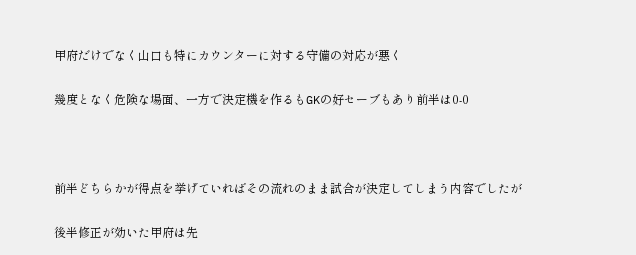甲府だけでなく山口も特にカウンターに対する守備の対応が悪く

幾度となく危険な場面、一方で決定機を作るもGKの好セーブもあり前半は0-0



前半どちらかが得点を挙げていればその流れのまま試合が決定してしまう内容でしたが

後半修正が効いた甲府は先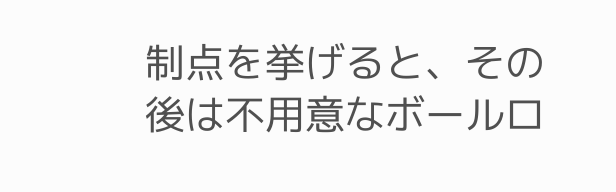制点を挙げると、その後は不用意なボールロ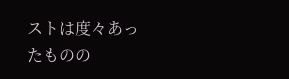ストは度々あったものの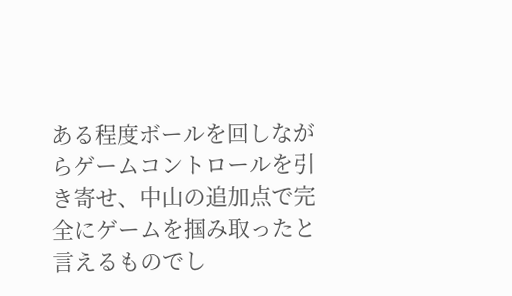ある程度ボールを回しながらゲームコントロールを引き寄せ、中山の追加点で完全にゲームを掴み取ったと言えるものでし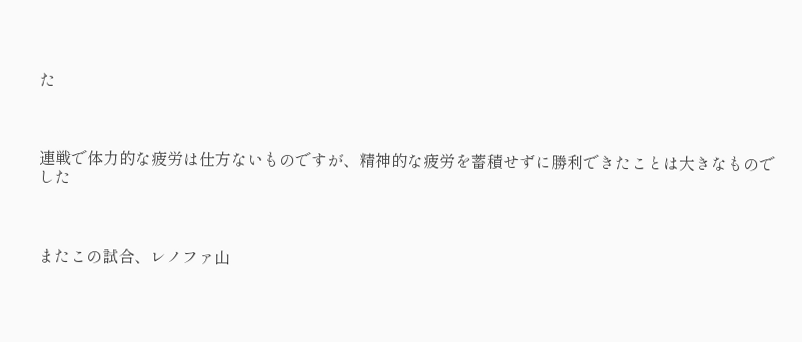た



連戦で体力的な疲労は仕方ないものですが、精神的な疲労を蓄積せずに勝利できたことは大きなものでした



またこの試合、レノファ山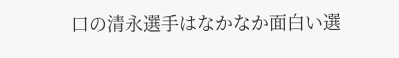口の清永選手はなかなか面白い選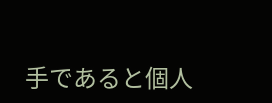手であると個人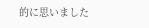的に思いました